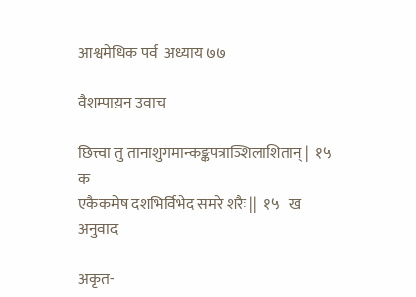आश्वमेधिक पर्व  अध्याय ७७

वैशम्पाय़न उवाच

छित्त्वा तु तानाशुगमान्कङ्कपत्राञ्शिलाशितान् |  १५   क
एकैकमेष दशभिर्विभेद समरे शरैः ||  १५   ख
अनुवाद

अकृत-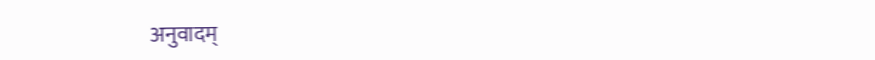अनुवादम्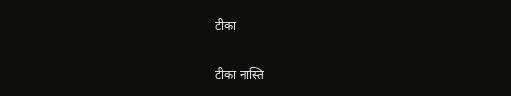टीका

टीका नास्ति